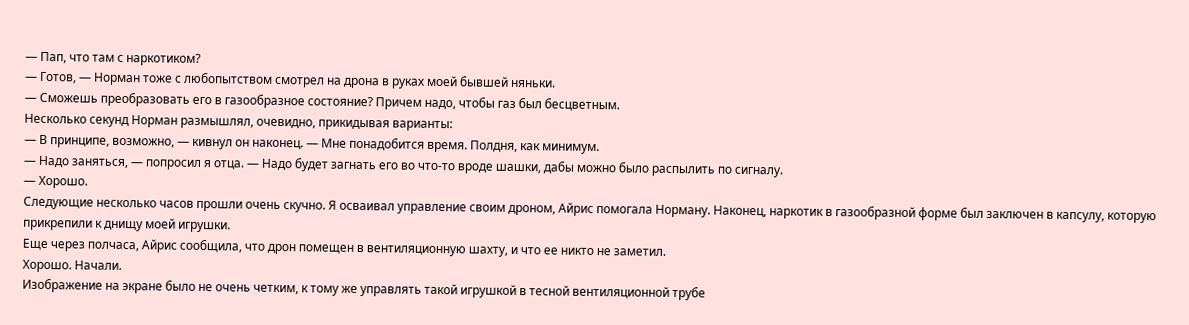— Пап, что там с наркотиком?
— Готов, — Норман тоже с любопытством смотрел на дрона в руках моей бывшей няньки.
— Сможешь преобразовать его в газообразное состояние? Причем надо, чтобы газ был бесцветным.
Несколько секунд Норман размышлял, очевидно, прикидывая варианты:
— В принципе, возможно, — кивнул он наконец. — Мне понадобится время. Полдня, как минимум.
— Надо заняться, — попросил я отца. — Надо будет загнать его во что-то вроде шашки, дабы можно было распылить по сигналу.
— Хорошо.
Следующие несколько часов прошли очень скучно. Я осваивал управление своим дроном, Айрис помогала Норману. Наконец, наркотик в газообразной форме был заключен в капсулу, которую прикрепили к днищу моей игрушки.
Еще через полчаса, Айрис сообщила, что дрон помещен в вентиляционную шахту, и что ее никто не заметил.
Хорошо. Начали.
Изображение на экране было не очень четким, к тому же управлять такой игрушкой в тесной вентиляционной трубе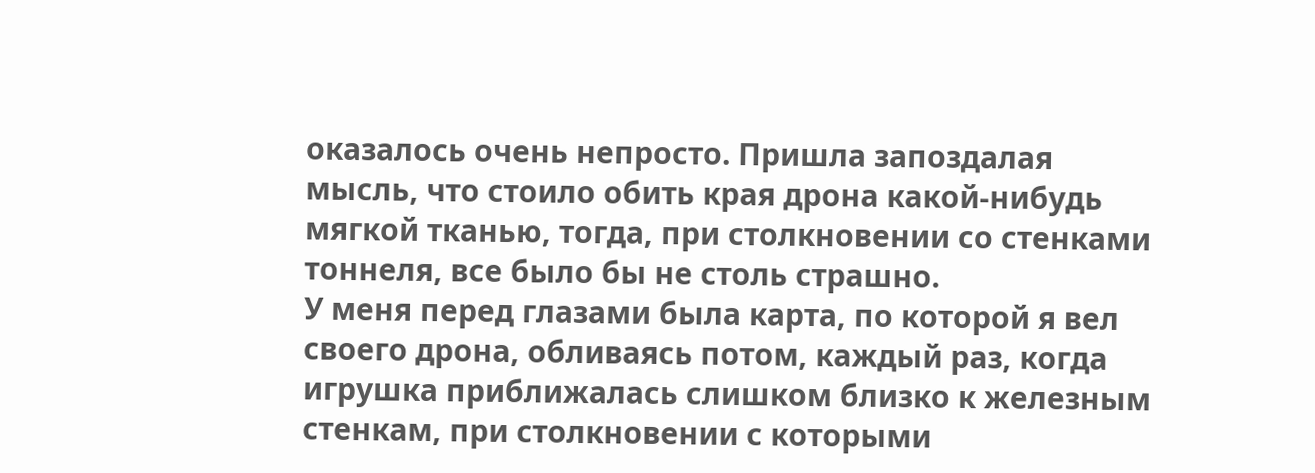оказалось очень непросто. Пришла запоздалая мысль, что стоило обить края дрона какой-нибудь мягкой тканью, тогда, при столкновении со стенками тоннеля, все было бы не столь страшно.
У меня перед глазами была карта, по которой я вел своего дрона, обливаясь потом, каждый раз, когда игрушка приближалась слишком близко к железным стенкам, при столкновении с которыми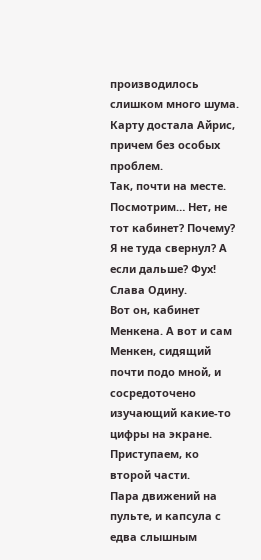производилось слишком много шума. Карту достала Айрис, причем без особых проблем.
Так, почти на месте. Посмотрим… Нет, не тот кабинет? Почему? Я не туда свернул? А если дальше? Фух! Слава Одину.
Вот он, кабинет Менкена. А вот и сам Менкен, сидящий почти подо мной, и сосредоточено изучающий какие-то цифры на экране.
Приступаем, ко второй части.
Пара движений на пульте, и капсула с едва слышным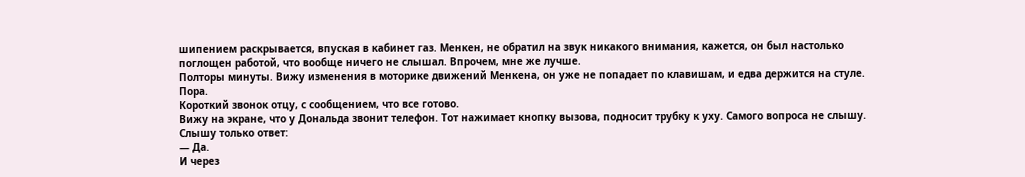шипением раскрывается, впуская в кабинет газ. Менкен, не обратил на звук никакого внимания, кажется, он был настолько поглощен работой, что вообще ничего не слышал. Впрочем, мне же лучше.
Полторы минуты. Вижу изменения в моторике движений Менкена, он уже не попадает по клавишам, и едва держится на стуле.
Пора.
Короткий звонок отцу, с сообщением, что все готово.
Вижу на экране, что у Дональда звонит телефон. Тот нажимает кнопку вызова, подносит трубку к уху. Самого вопроса не слышу. Слышу только ответ:
— Да.
И через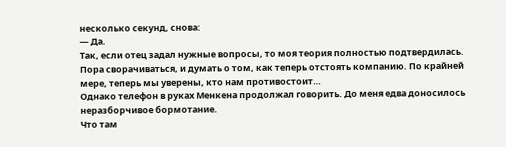несколько секунд, снова:
— Да.
Так, если отец задал нужные вопросы, то моя теория полностью подтвердилась. Пора сворачиваться, и думать о том, как теперь отстоять компанию. По крайней мере, теперь мы уверены, кто нам противостоит…
Однако телефон в руках Менкена продолжал говорить. До меня едва доносилось неразборчивое бормотание.
Что там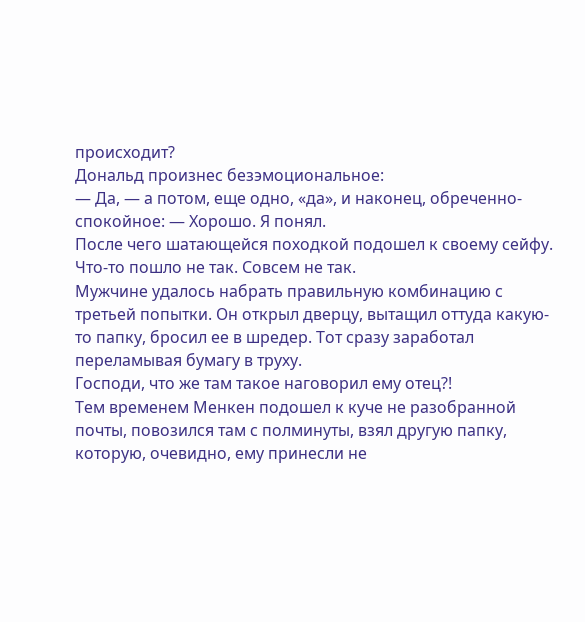происходит?
Дональд произнес безэмоциональное:
— Да, — а потом, еще одно, «да», и наконец, обреченно-спокойное: — Хорошо. Я понял.
После чего шатающейся походкой подошел к своему сейфу.
Что-то пошло не так. Совсем не так.
Мужчине удалось набрать правильную комбинацию с третьей попытки. Он открыл дверцу, вытащил оттуда какую-то папку, бросил ее в шредер. Тот сразу заработал переламывая бумагу в труху.
Господи, что же там такое наговорил ему отец?!
Тем временем Менкен подошел к куче не разобранной почты, повозился там с полминуты, взял другую папку, которую, очевидно, ему принесли не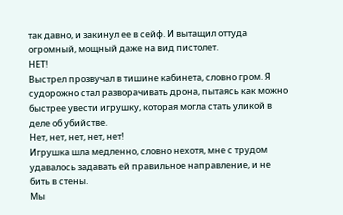так давно, и закинул ее в сейф. И вытащил оттуда огромный, мощный даже на вид пистолет.
НЕТ!
Выстрел прозвучал в тишине кабинета, словно гром. Я судорожно стал разворачивать дрона, пытаясь как можно быстрее увести игрушку, которая могла стать уликой в деле об убийстве.
Нет, нет, нет, нет, нет!
Игрушка шла медленно, словно нехотя, мне с трудом удавалось задавать ей правильное направление, и не бить в стены.
Мы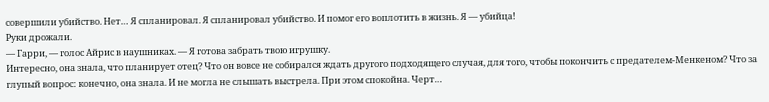совершили убийство. Нет… Я спланировал. Я спланировал убийство. И помог его воплотить в жизнь. Я — убийца!
Руки дрожали.
— Гарри, — голос Айрис в наушниках. — Я готова забрать твою игрушку.
Интересно, она знала, что планирует отец? Что он вовсе не собирался ждать другого подходящего случая, для того, чтобы покончить с предателем-Менкеном? Что за глупый вопрос: конечно, она знала. И не могла не слышать выстрела. При этом спокойна. Черт…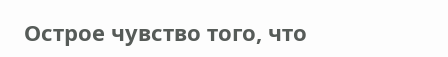Острое чувство того, что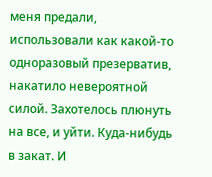меня предали, использовали как какой-то одноразовый презерватив, накатило невероятной силой. Захотелось плюнуть на все, и уйти. Куда-нибудь в закат. И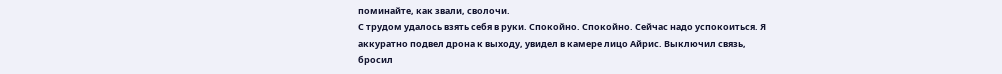поминайте, как звали, сволочи.
С трудом удалось взять себя в руки. Спокойно. Спокойно. Сейчас надо успокоиться. Я аккуратно подвел дрона к выходу, увидел в камере лицо Айрис. Выключил связь, бросил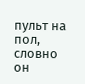пульт на пол, словно он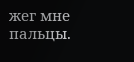жег мне пальцы.